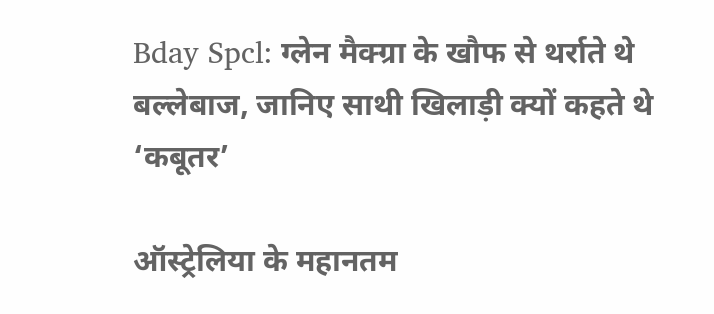Bday Spcl: ग्लेन मैक्ग्रा के खौफ से थर्राते थे बल्लेबाज, जानिए साथी खिलाड़ी क्यों कहते थे ‘कबूतर’

ऑस्ट्रेलिया के महानतम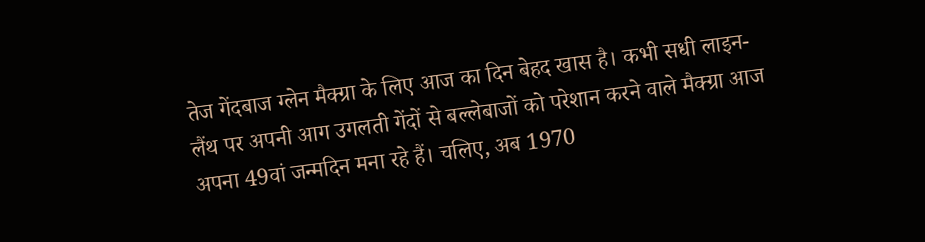तेज गेंदबाज ग्लेन मैक्ग्रा के लिए आज का दिन बेहद खास है। कभी सधी लाइन-लैंथ पर अपनी आग उगलती गेंदों से बल्लेबाजों को परेशान करने वाले मैक्ग्रा आज अपना 49वां जन्मदिन मना रहे हैं। चलिए, अब 1970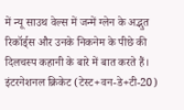में न्यू साउथ वेल्स में जन्में ग्लेन के अद्भुत रिकॉर्ड्स और उनके निकनेम के पीछे की दिलचस्प कहानी के बारे में बात करते हैं।
इंटरनेशनल क्रिकेट (टेस्ट+वन-डे+टी-20)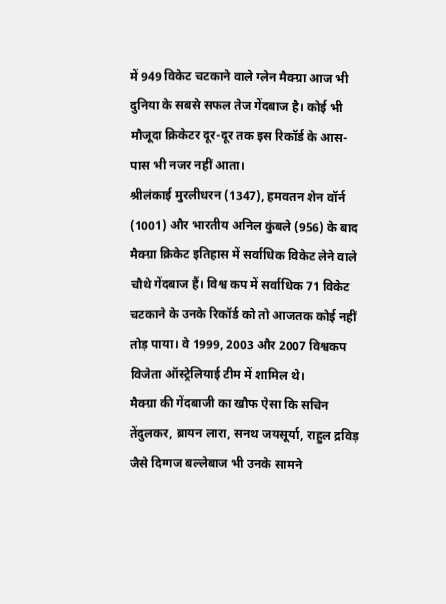में 949 विकेट चटकाने वाले ग्लेन मैक्ग्रा आज भी दुनिया के सबसे सफल तेज गेंदबाज है। कोई भी मौजूदा क्रिकेटर दूर-दूर तक इस रिकॉर्ड के आस-पास भी नजर नहीं आता।
श्रीलंकाई मुरलीधरन (1347), हमवतन शेन वॉर्न (1001) और भारतीय अनिल कुंबले (956) के बाद मैक्ग्रा क्रिकेट इतिहास में सर्वाधिक विकेट लेने वाले चौथे गेंदबाज हैं। विश्व कप में सर्वाधिक 71 विकेट चटकाने के उनके रिकॉर्ड को तो आजतक कोई नहीं तोड़ पाया। वे 1999, 2003 और 2007 विश्वकप विजेता ऑस्ट्रेलियाई टीम में शामिल थे।
मैक्ग्रा की गेंदबाजी का खौफ ऐसा कि सचिन तेंदुलकर, ब्रायन लारा, सनथ जयसूर्या, राहुल द्रविड़ जैसे दिग्गज बल्लेबाज भी उनके सामने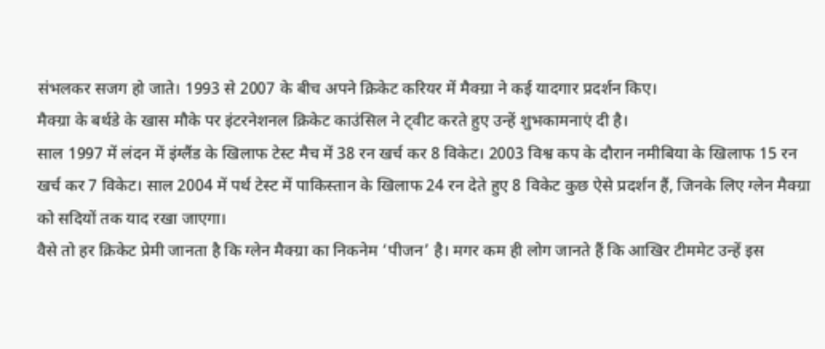संभलकर सजग हो जाते। 1993 से 2007 के बीच अपने क्रिकेट करियर में मैक्ग्रा ने कई यादगार प्रदर्शन किए।
मैक्ग्रा के बर्थडे के खास मौके पर इंटरनेशनल क्रिकेट काउंसिल ने ट्वीट करते हुए उन्हें शुभकामनाएं दी है।
साल 1997 में लंदन में इंग्लैंड के खिलाफ टेस्ट मैच में 38 रन खर्च कर 8 विकेट। 2003 विश्व कप के दौरान नमीबिया के खिलाफ 15 रन खर्च कर 7 विकेट। साल 2004 में पर्थ टेस्ट में पाकिस्तान के खिलाफ 24 रन देते हुए 8 विकेट कुछ ऐसे प्रदर्शन हैं, जिनके लिए ग्लेन मैक्ग्रा को सदियों तक याद रखा जाएगा।
वैसे तो हर क्रिकेट प्रेमी जानता है कि ग्लेन मैक्ग्रा का निकनेम ‘पीजन’ है। मगर कम ही लोग जानते हैं कि आखिर टीममेट उन्हें इस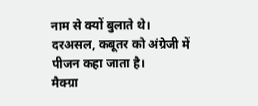नाम से क्यों बुलाते थे। दरअसल, कबूतर को अंग्रेजी में पीजन कहा जाता है।
मैक्ग्रा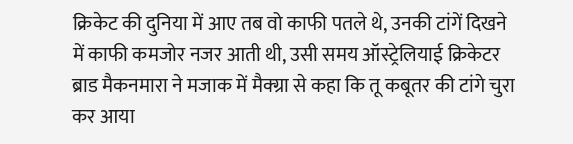क्रिकेट की दुनिया में आए तब वो काफी पतले थे, उनकी टांगें दिखने में काफी कमजोर नजर आती थी, उसी समय ऑस्ट्रेलियाई क्रिकेटर ब्राड मैकनमारा ने मजाक में मैक्ग्रा से कहा कि तू कबूतर की टांगे चुरा कर आया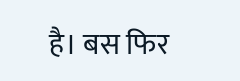है। बस फिर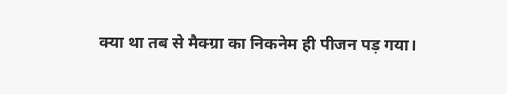क्या था तब से मैक्ग्रा का निकनेम ही पीजन पड़ गया।